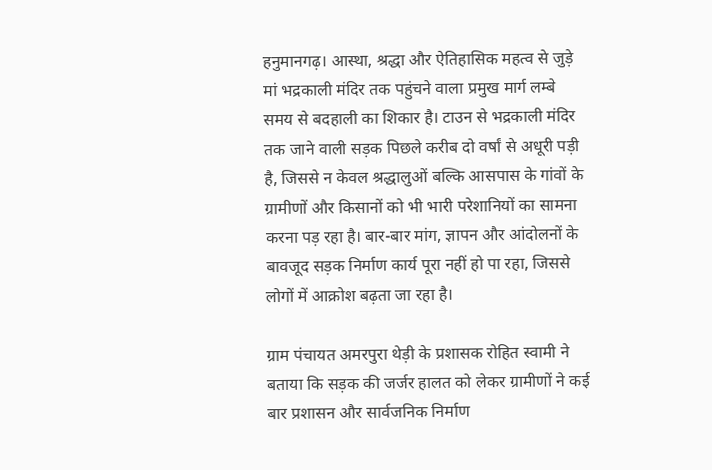हनुमानगढ़। आस्था, श्रद्धा और ऐतिहासिक महत्व से जुड़े मां भद्रकाली मंदिर तक पहुंचने वाला प्रमुख मार्ग लम्बे समय से बदहाली का शिकार है। टाउन से भद्रकाली मंदिर तक जाने वाली सड़क पिछले करीब दो वर्षां से अधूरी पड़ी है, जिससे न केवल श्रद्धालुओं बल्कि आसपास के गांवों के ग्रामीणों और किसानों को भी भारी परेशानियों का सामना करना पड़ रहा है। बार-बार मांग, ज्ञापन और आंदोलनों के बावजूद सड़क निर्माण कार्य पूरा नहीं हो पा रहा, जिससे लोगों में आक्रोश बढ़ता जा रहा है।

ग्राम पंचायत अमरपुरा थेड़ी के प्रशासक रोहित स्वामी ने बताया कि सड़क की जर्जर हालत को लेकर ग्रामीणों ने कई बार प्रशासन और सार्वजनिक निर्माण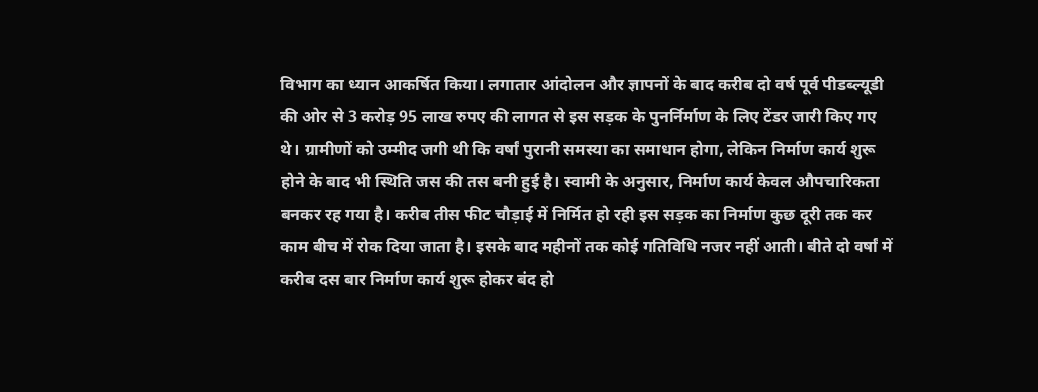विभाग का ध्यान आकर्षित किया। लगातार आंदोलन और ज्ञापनों के बाद करीब दो वर्ष पूर्व पीडब्ल्यूडी की ओर से 3 करोड़ 95 लाख रुपए की लागत से इस सड़क के पुनर्निर्माण के लिए टेंडर जारी किए गए थे। ग्रामीणों को उम्मीद जगी थी कि वर्षां पुरानी समस्या का समाधान होगा, लेकिन निर्माण कार्य शुरू होने के बाद भी स्थिति जस की तस बनी हुई है। स्वामी के अनुसार, निर्माण कार्य केवल औपचारिकता बनकर रह गया है। करीब तीस फीट चौड़ाई में निर्मित हो रही इस सड़क का निर्माण कुछ दूरी तक कर काम बीच में रोक दिया जाता है। इसके बाद महीनों तक कोई गतिविधि नजर नहीं आती। बीते दो वर्षां में करीब दस बार निर्माण कार्य शुरू होकर बंद हो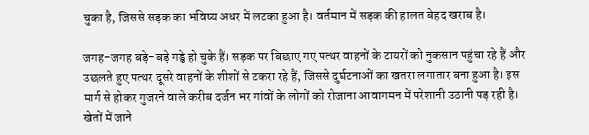चुका है, जिससे सड़क का भविष्य अधर में लटका हुआ है। वर्तमान में सड़क की हालत बेहद खराब है।

जगह-जगह बड़े-बड़े गड्ढे हो चुके हैं। सड़क पर बिछाए गए पत्थर वाहनों के टायरों को नुकसान पहुंचा रहे हैं और उछलते हुए पत्थर दूसरे वाहनों के शीशों से टकरा रहे हैं, जिससे दुर्घटनाओं का खतरा लगातार बना हुआ है। इस मार्ग से होकर गुजरने वाले करीब दर्जन भर गांवों के लोगों को रोजाना आवागमन में परेशानी उठानी पड़ रही है। खेतों में जाने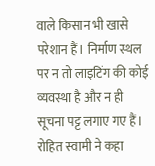वाले किसान भी खासे परेशान हैं। निर्माण स्थल पर न तो लाइटिंग की कोई व्यवस्था है और न ही सूचना पट्ट लगाए गए हैं। रोहित स्वामी ने कहा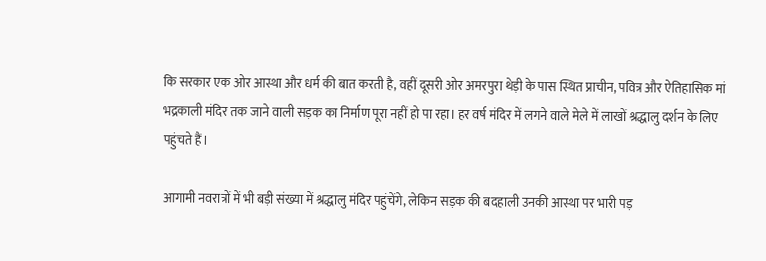कि सरकार एक ओर आस्था और धर्म की बात करती है, वहीं दूसरी ओर अमरपुरा थेड़ी के पास स्थित प्राचीन, पवित्र और ऐतिहासिक मां भद्रकाली मंदिर तक जाने वाली सड़क का निर्माण पूरा नहीं हो पा रहा। हर वर्ष मंदिर में लगने वाले मेले में लाखों श्रद्धालु दर्शन के लिए पहुंचते हैं।

आगामी नवरात्रों में भी बड़ी संख्या में श्रद्धालु मंदिर पहुंचेंगे, लेकिन सड़क की बदहाली उनकी आस्था पर भारी पड़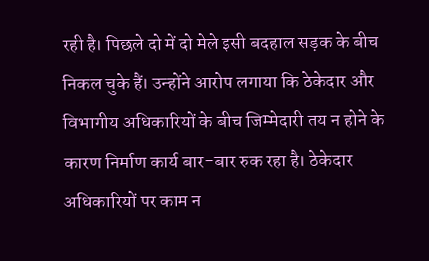रही है। पिछले दो में दो मेले इसी बदहाल सड़क के बीच निकल चुके हैं। उन्होंने आरोप लगाया कि ठेकेदार और विभागीय अधिकारियों के बीच जिम्मेदारी तय न होने के कारण निर्माण कार्य बार-बार रुक रहा है। ठेकेदार अधिकारियों पर काम न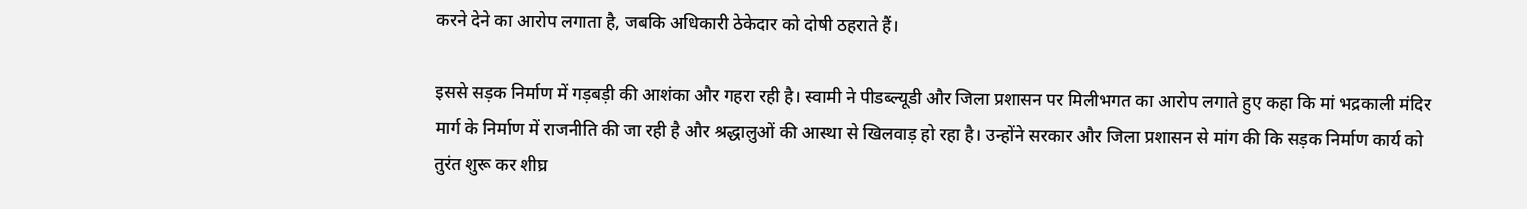करने देने का आरोप लगाता है, जबकि अधिकारी ठेकेदार को दोषी ठहराते हैं।

इससे सड़क निर्माण में गड़बड़ी की आशंका और गहरा रही है। स्वामी ने पीडब्ल्यूडी और जिला प्रशासन पर मिलीभगत का आरोप लगाते हुए कहा कि मां भद्रकाली मंदिर मार्ग के निर्माण में राजनीति की जा रही है और श्रद्धालुओं की आस्था से खिलवाड़ हो रहा है। उन्होंने सरकार और जिला प्रशासन से मांग की कि सड़क निर्माण कार्य को तुरंत शुरू कर शीघ्र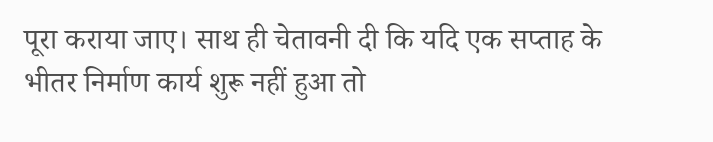पूरा कराया जाए। साथ ही चेतावनी दी कि यदि एक सप्ताह के भीतर निर्माण कार्य शुरू नहीं हुआ तो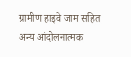ग्रामीण हाइवे जाम सहित अन्य आंदोलनात्मक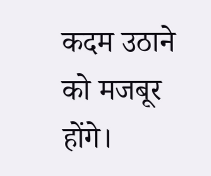कदम उठाने को मजबूर होंगे।